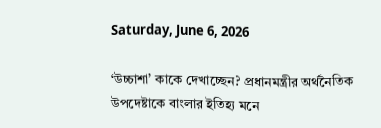Saturday, June 6, 2026

‘উচ্চাশা’ কাকে দেখাচ্ছেন? প্রধানমন্ত্রীর অর্থনৈতিক উপদেষ্টাকে বাংলার ইতিহ্য মনে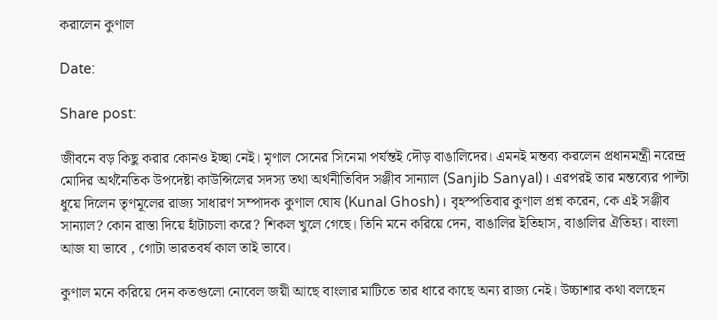করালেন কুণাল

Date:

Share post:

জীবনে বড় কিছু করার কোনও ইচ্ছা নেই। মৃণাল সেনের সিনেমা পর্যন্তই দৌড় বাঙালিদের। এমনই মন্তব্য করলেন প্রধানমন্ত্রী নরেন্দ্র মোদির অর্থনৈতিক উপদেষ্টা কাউন্সিলের সদস্য তথা অর্থনীতিবিদ সঞ্জীব সান্যাল (Sanjib Sanyal)। এরপরই তার মন্তব্যের পাল্টা ধুয়ে দিলেন তৃণমূলের রাজ্য সাধারণ সম্পাদক কুণাল ঘোষ (Kunal Ghosh)। বৃহস্পতিবার কুণাল প্রশ্ন করেন, কে এই সঞ্জীব সান্যাল? কোন রাস্তা দিয়ে হাঁটাচলা করে? শিকল খুলে গেছে। তিনি মনে করিয়ে দেন, বাঙালির ইতিহাস, বাঙালির ঐতিহ্য। বাংলা আজ যা ভাবে , গোটা ভারতবর্ষ কাল তাই ভাবে।

কুণাল মনে করিয়ে দেন কতগুলো নোবেল জয়ী আছে বাংলার মাটিতে তার ধারে কাছে অন্য রাজ্য নেই। উচ্চাশার কথা বলছেন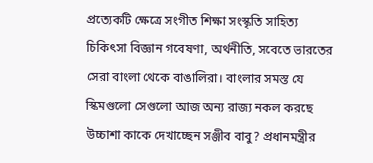প্রত্যেকটি ক্ষেত্রে সংগীত শিক্ষা সংস্কৃতি সাহিত্য চিকিৎসা বিজ্ঞান গবেষণা, অর্থনীতি, সবেতে ভারতের সেরা বাংলা থেকে বাঙালিরা। বাংলার সমস্ত যে স্কিমগুলো সেগুলো আজ অন্য রাজ্য নকল করছে উচ্চাশা কাকে দেখাচ্ছেন সঞ্জীব বাবু? প্রধানমন্ত্রীর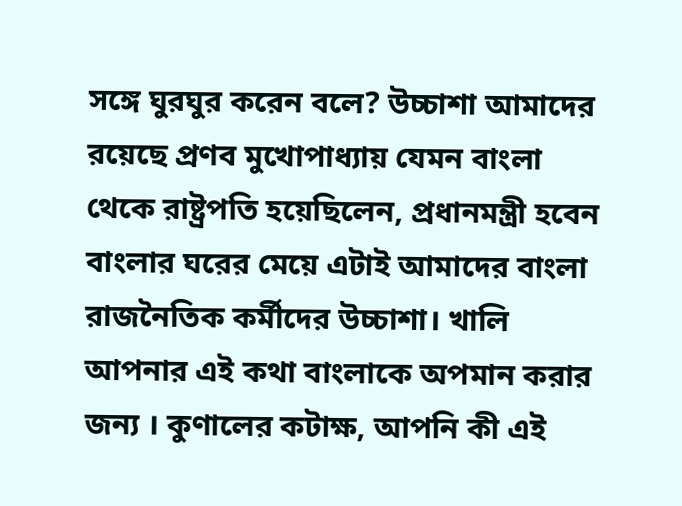সঙ্গে ঘুরঘুর করেন বলে? উচ্চাশা আমাদের রয়েছে প্রণব মুখোপাধ্যায় যেমন বাংলা থেকে রাষ্ট্রপতি হয়েছিলেন, প্রধানমন্ত্রী হবেন বাংলার ঘরের মেয়ে এটাই আমাদের বাংলা রাজনৈতিক কর্মীদের উচ্চাশা। খালি আপনার এই কথা বাংলাকে অপমান করার জন্য ‌। কুণালের কটাক্ষ, আপনি কী এই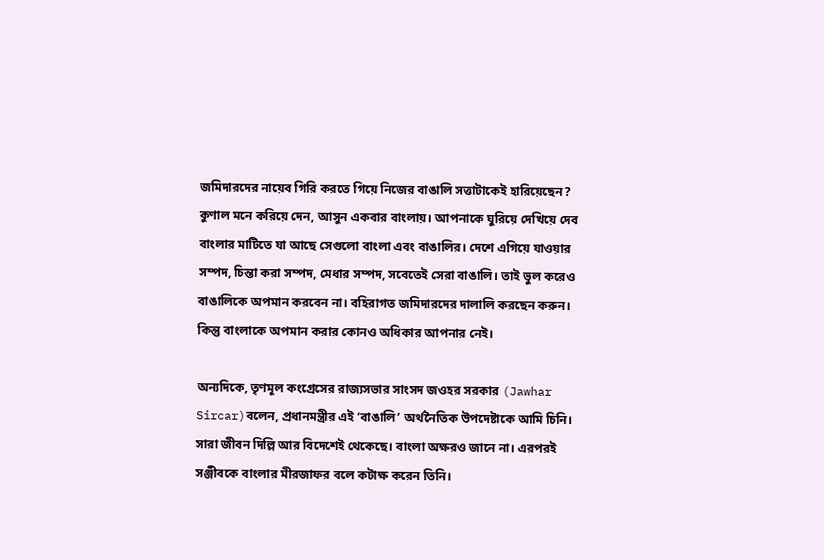জমিদারদের নায়েব গিরি করতে গিয়ে নিজের বাঙালি সত্তাটাকেই হারিয়েছেন? কুণাল মনে করিয়ে দেন, আসুন একবার বাংলায়। আপনাকে ঘুরিয়ে দেখিয়ে দেব বাংলার মাটিতে যা আছে সেগুলো বাংলা এবং বাঙালির। দেশে এগিয়ে যাওয়ার সম্পদ, চিন্তা করা সম্পদ, মেধার সম্পদ, সবেতেই সেরা বাঙালি। তাই ভুল করেও বাঙালিকে অপমান করবেন না। বহিরাগত জমিদারদের দালালি করছেন করুন। কিন্তু বাংলাকে অপমান করার কোনও অধিকার আপনার নেই।

অন্যদিকে, তৃণমূল কংগ্রেসের রাজ্যসভার সাংসদ জওহর সরকার (Jawhar Sircar)বলেন, প্রধানমন্ত্রীর এই ‘বাঙালি’ অর্থনৈতিক উপদেষ্টাকে আমি চিনি। সারা জীবন দিল্লি আর বিদেশেই থেকেছে। বাংলা অক্ষরও জানে না। এরপরই সঞ্জীবকে বাংলার মীরজাফর বলে কটাক্ষ করেন তিনি।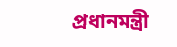প্রধানমন্ত্রী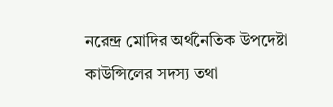নরেন্দ্র মোদির অর্থনৈতিক উপদেষ্টা কাউন্সিলের সদস্য তথা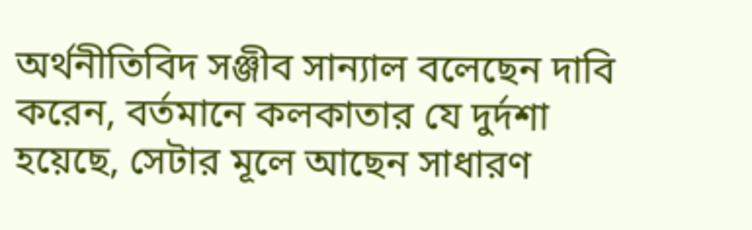অর্থনীতিবিদ সঞ্জীব সান্যাল বলেছেন দাবি করেন, বর্তমানে কলকাতার যে দুর্দশা হয়েছে, সেটার মূলে আছেন সাধারণ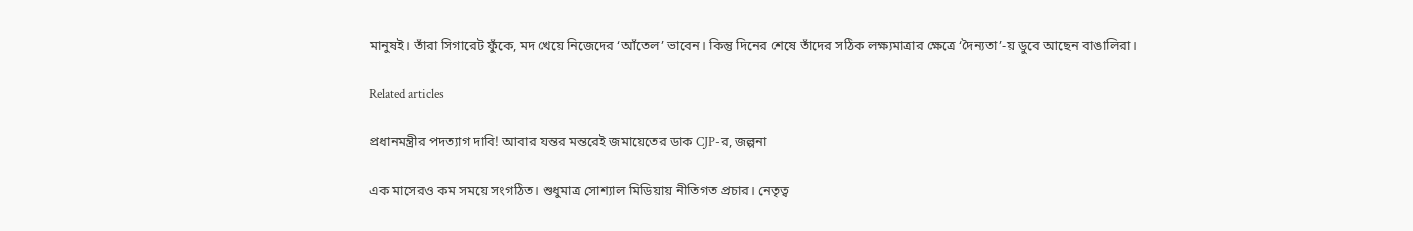মানুষই। তাঁরা সিগারেট ফুঁকে, মদ খেয়ে নিজেদের ‘আঁতেল’ ভাবেন। কিন্তু দিনের শেষে তাঁদের সঠিক লক্ষ্যমাত্রার ক্ষেত্রে ‘দৈন্যতা’-য় ডুবে আছেন বাঙালিরা।

Related articles

প্রধানমন্ত্রীর পদত্যাগ দাবি! আবার যন্তর মন্তরেই জমায়েতের ডাক CJP-র, জল্পনা

এক মাসেরও কম সময়ে সংগঠিত। শুধুমাত্র সোশ্যাল মিডিয়ায় নীতিগত প্রচার। নেতৃত্ব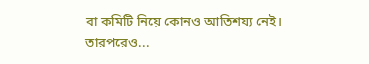বা কমিটি নিয়ে কোনও আতিশয্য নেই। তারপরেও...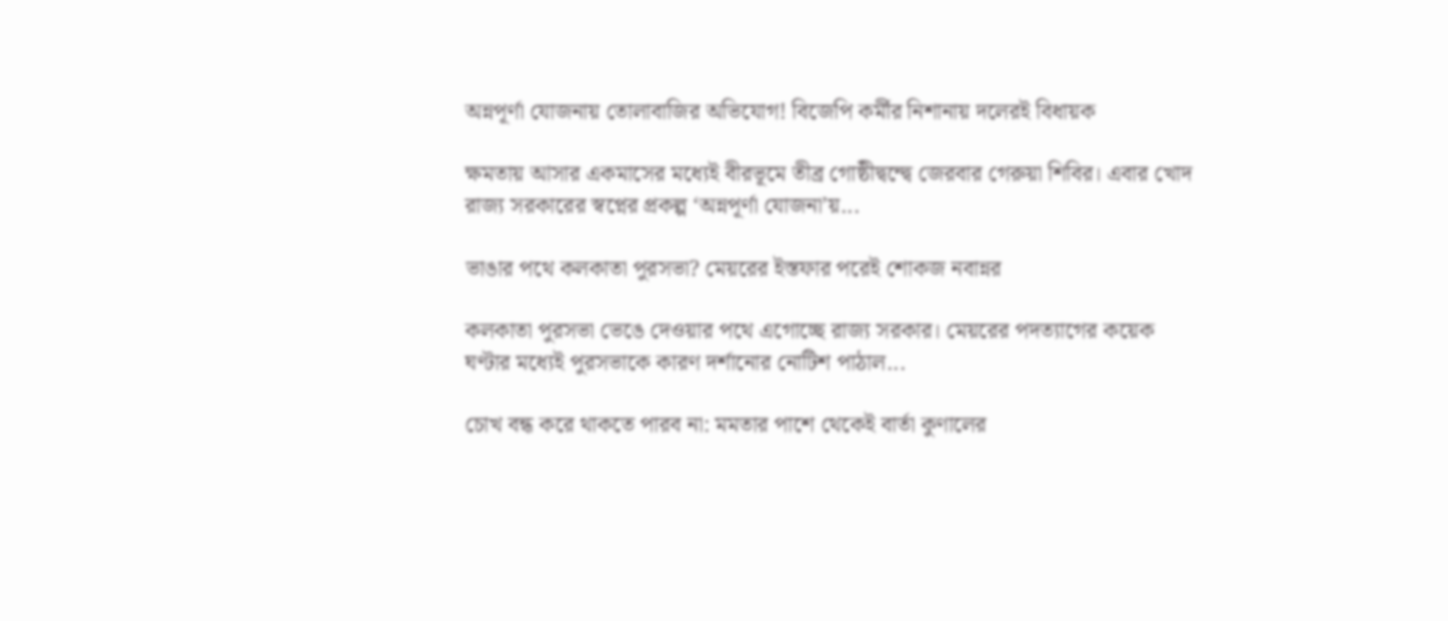অন্নপূর্ণা যোজনায় তোলাবাজির অভিযোগ! বিজেপি কর্মীর নিশানায় দলেরই বিধায়ক

ক্ষমতায় আসার একমাসের মধ্যেই বীরভূমে তীব্র গোষ্ঠীদ্বন্দ্বে জেরবার গেরুয়া শিবির। এবার খোদ রাজ্য সরকারের স্বপ্নের প্রকল্প ‘অন্নপূর্ণা যোজনা’য়...

ভাঙার পথে কলকাতা পুরসভা? মেয়রের ইস্তফার পরেই শোকজ নবান্নর

কলকাতা পুরসভা ভেঙে দেওয়ার পথে এগোচ্ছে রাজ্য সরকার। মেয়রের পদত্যাগের কয়েক ঘণ্টার মধ্যেই পুরসভাকে কারণ দর্শানোর নোটিশ পাঠাল...

চোখ বন্ধ করে থাকতে পারব না: মমতার পাশে থেকেই বার্তা কুণালের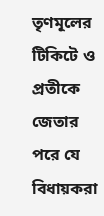তৃণমূলের টিকিটে ও প্রতীকে জেতার পরে যে বিধায়করা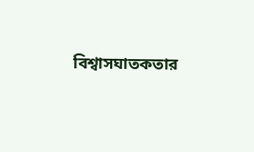বিশ্বাসঘাতকতার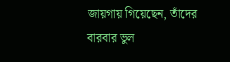জায়গায় গিয়েছেন, তাঁদের বারবার ভুল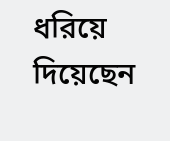ধরিয়ে দিয়েছেন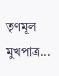তৃণমূল মুখপাত্র...